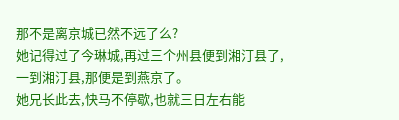那不是离京城已然不远了么?
她记得过了今琳城,再过三个州县便到湘汀县了,一到湘汀县,那便是到燕京了。
她兄长此去,快马不停歇,也就三日左右能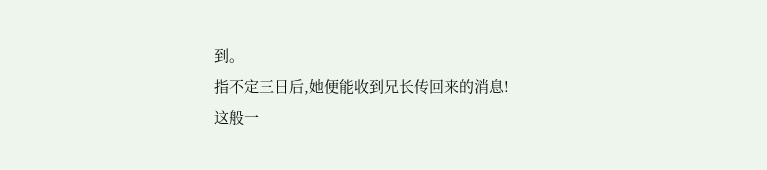到。
指不定三日后,她便能收到兄长传回来的消息!
这般一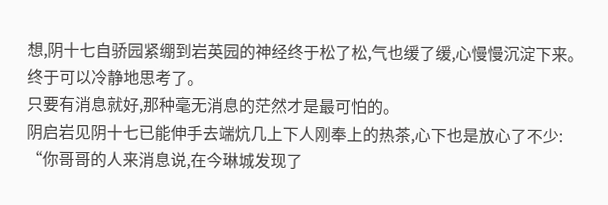想,阴十七自骄园紧绷到岩英园的神经终于松了松,气也缓了缓,心慢慢沉淀下来。
终于可以冷静地思考了。
只要有消息就好,那种毫无消息的茫然才是最可怕的。
阴启岩见阴十七已能伸手去端炕几上下人刚奉上的热茶,心下也是放心了不少:
“你哥哥的人来消息说,在今琳城发现了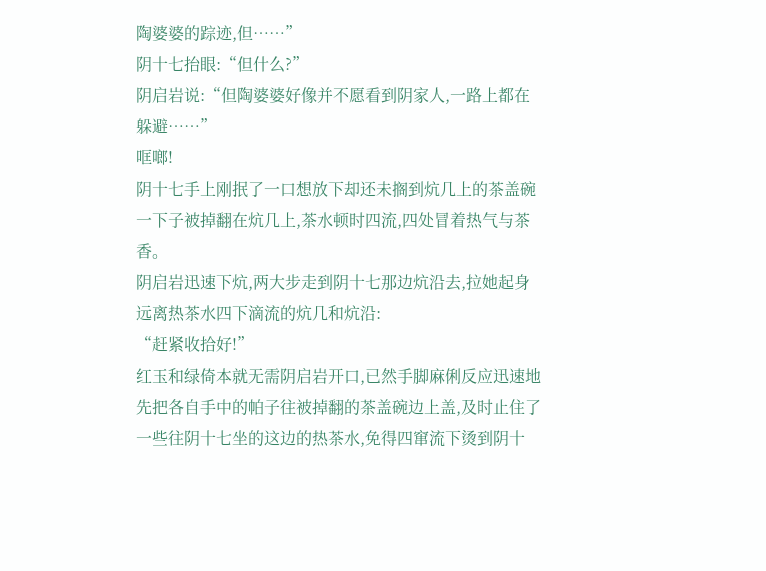陶婆婆的踪迹,但……”
阴十七抬眼:“但什么?”
阴启岩说:“但陶婆婆好像并不愿看到阴家人,一路上都在躲避……”
哐啷!
阴十七手上刚抿了一口想放下却还未搁到炕几上的茶盖碗一下子被掉翻在炕几上,茶水顿时四流,四处冒着热气与茶香。
阴启岩迅速下炕,两大步走到阴十七那边炕沿去,拉她起身远离热茶水四下滴流的炕几和炕沿:
“赶紧收拾好!”
红玉和绿倚本就无需阴启岩开口,已然手脚麻俐反应迅速地先把各自手中的帕子往被掉翻的茶盖碗边上盖,及时止住了一些往阴十七坐的这边的热茶水,免得四窜流下烫到阴十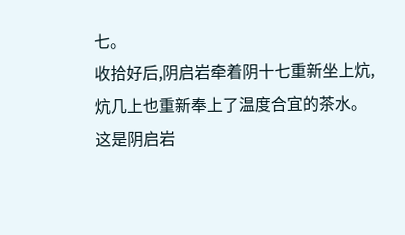七。
收拾好后,阴启岩牵着阴十七重新坐上炕,炕几上也重新奉上了温度合宜的茶水。
这是阴启岩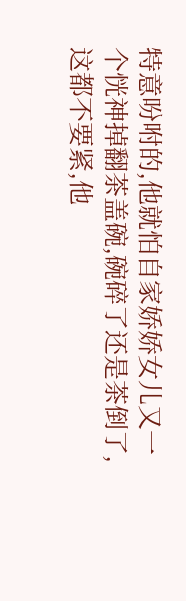特意吩咐的,他就怕自家娇娇女儿又一个恍神掉翻茶盖碗,碗碎了还是茶倒了,这都不要紧,他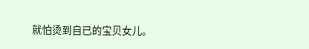就怕烫到自已的宝贝女儿。